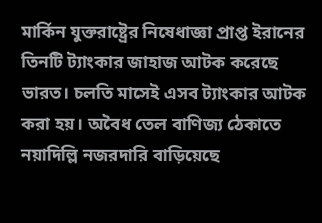মার্কিন যুক্তরাষ্ট্রের নিষেধাজ্ঞা প্রাপ্ত ইরানের তিনটি ট্যাংকার জাহাজ আটক করেছে ভারত। চলতি মাসেই এসব ট্যাংকার আটক করা হয়। অবৈধ তেল বাণিজ্য ঠেকাতে নয়াদিল্লি নজরদারি বাড়িয়েছে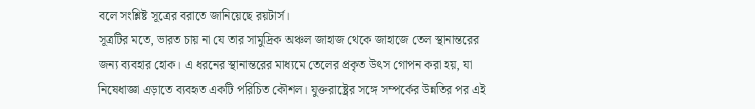বলে সংশ্লিষ্ট সূত্রের বরাতে জানিয়েছে রয়টার্স।
সূত্রটির মতে, ভারত চায় না যে তার সামুদ্রিক অঞ্চল জাহাজ থেকে জাহাজে তেল স্থানান্তরের জন্য ব্যবহার হোক। এ ধরনের স্থানান্তরের মাধ্যমে তেলের প্রকৃত উৎস গোপন করা হয়, যা নিষেধাজ্ঞা এড়াতে ব্যবহৃত একটি পরিচিত কৌশল। যুক্তরাষ্ট্রের সঙ্গে সম্পর্কের উন্নতির পর এই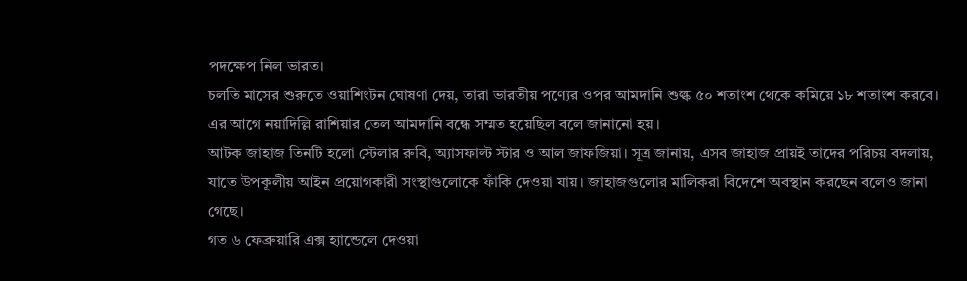পদক্ষেপ নিল ভারত।
চলতি মাসের শুরুতে ওয়াশিংটন ঘোষণা দেয়, তারা ভারতীয় পণ্যের ওপর আমদানি শুল্ক ৫০ শতাংশ থেকে কমিয়ে ১৮ শতাংশ করবে। এর আগে নয়াদিল্লি রাশিয়ার তেল আমদানি বন্ধে সম্মত হয়েছিল বলে জানানো হয়।
আটক জাহাজ তিনটি হলো স্টেলার রুবি, অ্যাসফাল্ট স্টার ও আল জাফজিয়া। সূত্র জানায়, এসব জাহাজ প্রায়ই তাদের পরিচয় বদলায়, যাতে উপকূলীয় আইন প্রয়োগকারী সংস্থাগুলোকে ফাঁকি দেওয়া যায়। জাহাজগুলোর মালিকরা বিদেশে অবস্থান করছেন বলেও জানা গেছে।
গত ৬ ফেব্রুয়ারি এক্স হ্যান্ডেলে দেওয়া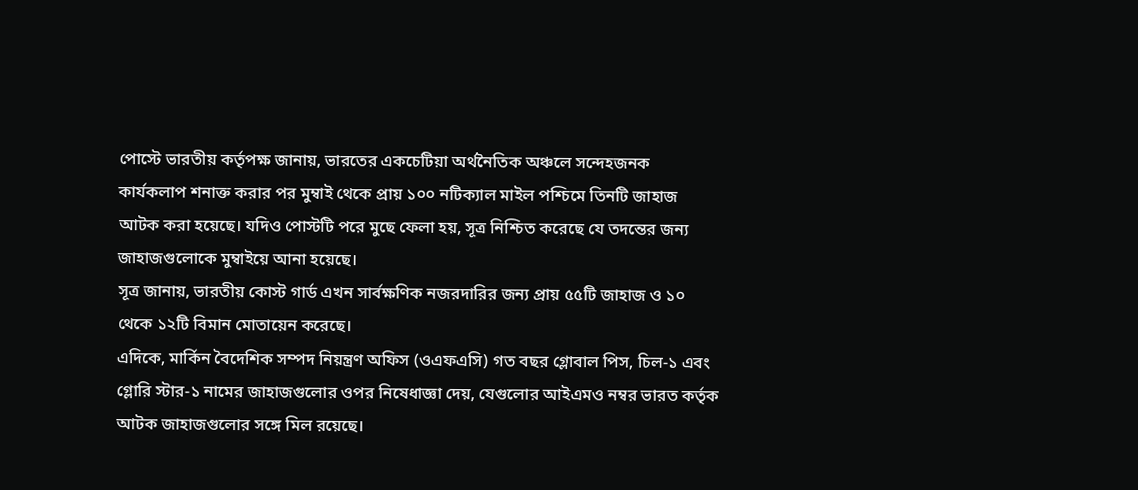পোস্টে ভারতীয় কর্তৃপক্ষ জানায়, ভারতের একচেটিয়া অর্থনৈতিক অঞ্চলে সন্দেহজনক কার্যকলাপ শনাক্ত করার পর মুম্বাই থেকে প্রায় ১০০ নটিক্যাল মাইল পশ্চিমে তিনটি জাহাজ আটক করা হয়েছে। যদিও পোস্টটি পরে মুছে ফেলা হয়, সূত্র নিশ্চিত করেছে যে তদন্তের জন্য জাহাজগুলোকে মুম্বাইয়ে আনা হয়েছে।
সূত্র জানায়, ভারতীয় কোস্ট গার্ড এখন সার্বক্ষণিক নজরদারির জন্য প্রায় ৫৫টি জাহাজ ও ১০ থেকে ১২টি বিমান মোতায়েন করেছে।
এদিকে, মার্কিন বৈদেশিক সম্পদ নিয়ন্ত্রণ অফিস (ওএফএসি) গত বছর গ্লোবাল পিস, চিল-১ এবং গ্লোরি স্টার-১ নামের জাহাজগুলোর ওপর নিষেধাজ্ঞা দেয়, যেগুলোর আইএমও নম্বর ভারত কর্তৃক আটক জাহাজগুলোর সঙ্গে মিল রয়েছে।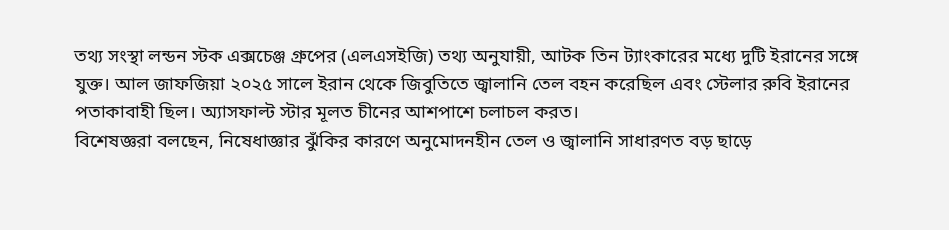তথ্য সংস্থা লন্ডন স্টক এক্সচেঞ্জ গ্রুপের (এলএসইজি) তথ্য অনুযায়ী, আটক তিন ট্যাংকারের মধ্যে দুটি ইরানের সঙ্গে যুক্ত। আল জাফজিয়া ২০২৫ সালে ইরান থেকে জিবুতিতে জ্বালানি তেল বহন করেছিল এবং স্টেলার রুবি ইরানের পতাকাবাহী ছিল। অ্যাসফাল্ট স্টার মূলত চীনের আশপাশে চলাচল করত।
বিশেষজ্ঞরা বলছেন, নিষেধাজ্ঞার ঝুঁকির কারণে অনুমোদনহীন তেল ও জ্বালানি সাধারণত বড় ছাড়ে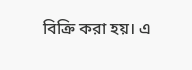বিক্রি করা হয়। এ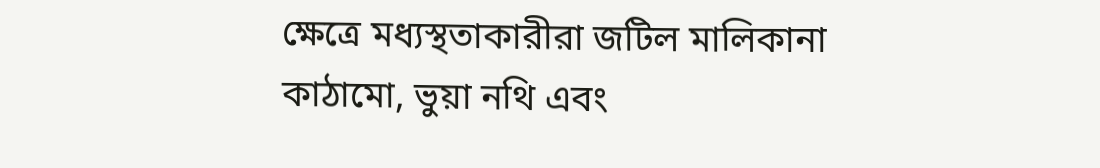ক্ষেত্রে মধ্যস্থতাকারীরা জটিল মালিকানা কাঠামো, ভুয়া নথি এবং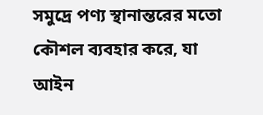সমুদ্রে পণ্য স্থানান্তরের মতো কৌশল ব্যবহার করে, যা আইন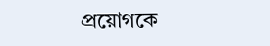প্রয়োগকে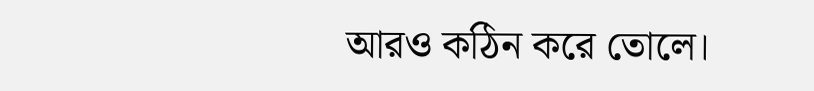আরও কঠিন করে তোলে।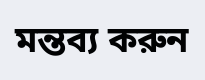মন্তব্য করুন